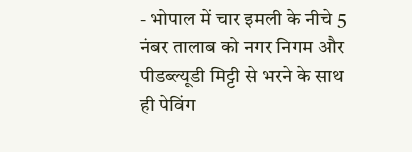- भोपाल में चार इमली के नीचे 5 नंबर तालाब को नगर निगम और पीडब्ल्यूडी मिट्टी से भरने के साथ ही पेविंग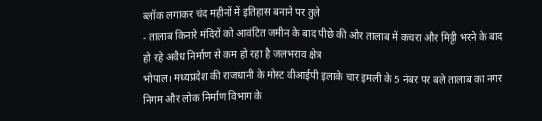ब्लॉक लगाकर चंद महीनों में इतिहास बनाने पर तुले
- तालाब किनारे मंदिरों को आवंटित जमीन के बाद पीछे की ओर तालाब में कचरा और मिट्टी भरने के बाद हो रहे अवैध निर्माण से कम हो रहा है जलभराव क्षेत्र
भोपाल। मध्यप्रदेश की राजधानी के मोस्ट वीआईपी इलाके चार इमली के 5 नंबर पर बले तालाब का नगर निगम और लोक निर्माण विभाग के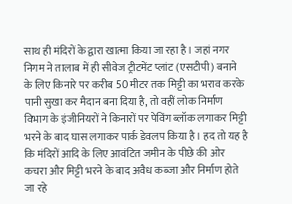साथ ही मंदिरों के द्वारा खात्मा किया जा रहा है। जहां नगर निगम ने तालाब में ही सीवेज ट्रीटमेंट प्लांट (एसटीपी) बनाने के लिए किनारे पर करीब 50 मीटर तक मिट्टी का भराव करके पानी सुखा कर मैदान बना दिया है, तो वहीं लोक निर्माण विभाग के इंजीनियरों ने किनारों पर पेविंग ब्लॉक लगाकर मिट्टी भरने के बाद घास लगाकर पार्क डेवलप किया है। हद तो यह है कि मंदिरों आदि के लिए आवंटित जमीन के पीछे की ओर कचरा और मिट्टी भरने के बाद अवैध कब्जा और निर्माण होते जा रहे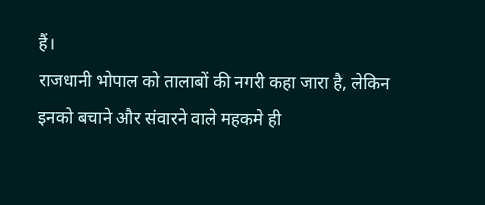हैं।
राजधानी भोपाल को तालाबों की नगरी कहा जारा है, लेकिन इनको बचाने और संवारने वाले महकमे ही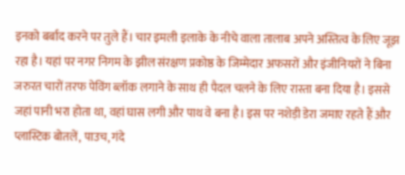इनको बर्बाद करने पर तुले हैं। चार इमली इलाके के नीचे वाला तालाब अपने अस्तित्व के लिए जूझ रहा है। यहां पर नगर निगम के झील संरक्षण प्रकोष्ठ के जिम्मेदार अफसरों और इंजीनियरों ने बिना जरुरत चारों तरफ पेविंग ब्लॉक लगाने के साथ ही पैदल चलने के लिए रास्ता बना दिया है। इससे जहां पानी भरा होता था, वहां घास लगी और पाथ वे बना है। इस पर नशेड़ी डेरा जमाए रहते हैं और प्लास्टिक बोतलें, पाउच, गंदे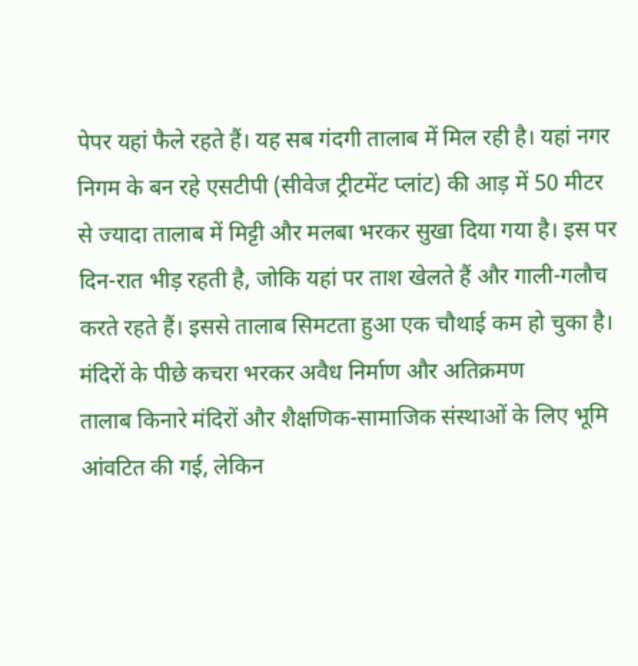पेपर यहां फैले रहते हैं। यह सब गंदगी तालाब में मिल रही है। यहां नगर निगम के बन रहे एसटीपी (सीवेज ट्रीटमेंट प्लांट) की आड़ में 50 मीटर से ज्यादा तालाब में मिट्टी और मलबा भरकर सुखा दिया गया है। इस पर दिन-रात भीड़ रहती है, जोकि यहां पर ताश खेलते हैं और गाली-गलौच करते रहते हैं। इससे तालाब सिमटता हुआ एक चौथाई कम हो चुका है।
मंदिरों के पीछे कचरा भरकर अवैध निर्माण और अतिक्रमण
तालाब किनारे मंदिरों और शैक्षणिक-सामाजिक संस्थाओं के लिए भूमि आंवटित की गई, लेकिन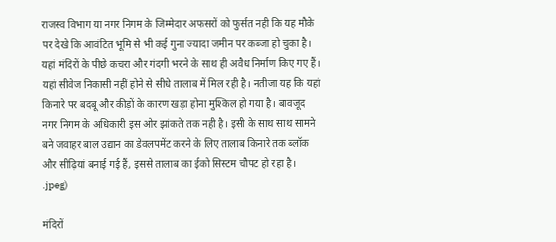राजस्व विभाग या नगर निगम के जिम्मेदार अफसरों को फुर्सत नही कि यह मौके पर देखे कि आवंटित भूमि से भी कई गुना ज्यादा जमीन पर कब्जा हो चुका है। यहां मंदिरों के पीछे कचरा और गंदगी भरने के साथ ही अवैध निर्माण किए गए हैं। यहां सीवेज निकासी नहीं होने से सीधे तालाब में मिल रही है। नतीजा यह कि यहां किनारे पर बदबू और कीड़ों के कारण खड़ा होना मुश्किल हो गया है। बावजूद नगर निगम के अधिकारी इस ओर झांकते तक नही है। इसी के साथ साथ सामने बने जवाहर बाल उद्यान का डेवलपमेंट करने के लिए तालाब किनारे तक ब्लॉक और सीढ़ियां बनाई गई हैं, इससे तालाब का ईको सिस्टम चौपट हो रहा है।
.jpeg)

मंदिरों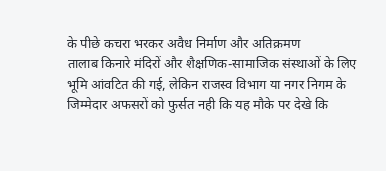के पीछे कचरा भरकर अवैध निर्माण और अतिक्रमण
तालाब किनारे मंदिरों और शैक्षणिक-सामाजिक संस्थाओं के लिए भूमि आंवटित की गई, लेकिन राजस्व विभाग या नगर निगम के जिम्मेदार अफसरों को फुर्सत नही कि यह मौके पर देखे कि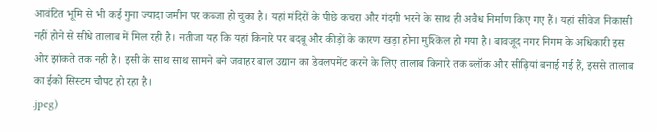आवंटित भूमि से भी कई गुना ज्यादा जमीन पर कब्जा हो चुका है। यहां मंदिरों के पीछे कचरा और गंदगी भरने के साथ ही अवैध निर्माण किए गए हैं। यहां सीवेज निकासी नहीं होने से सीधे तालाब में मिल रही है। नतीजा यह कि यहां किनारे पर बदबू और कीड़ों के कारण खड़ा होना मुश्किल हो गया है। बावजूद नगर निगम के अधिकारी इस ओर झांकते तक नही है। इसी के साथ साथ सामने बने जवाहर बाल उद्यान का डेवलपमेंट करने के लिए तालाब किनारे तक ब्लॉक और सीढ़ियां बनाई गई हैं, इससे तालाब का ईको सिस्टम चौपट हो रहा है।
.jpeg)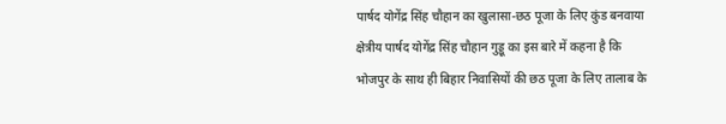पार्षद योगेंद्र सिंह चौहान का खुलासा-छठ पूजा के लिए कुंड बनवाया
क्षेत्रीय पार्षद योगेंद्र सिंह चौहान गुड्डू का इस बारे में कहना है कि भोजपुर के साथ ही बिहार निवासियों की छठ पूजा के लिए तालाब के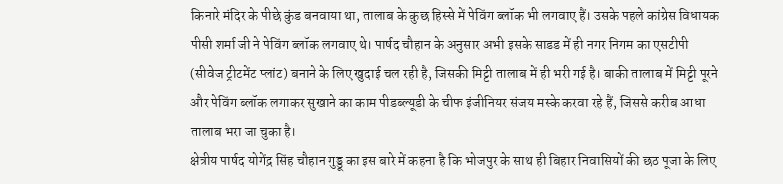किनारे मंदिर के पीछे कुंड बनवाया था, तालाब के कुछ हिस्से में पेविंग ब्लॉक भी लगवाए हैं। उसके पहले कांग्रेस विधायक पीसी शर्मा जी ने पेविंग ब्लॉक लगवाए थे। पार्षद चौहान के अनुसार अभी इसके साडड में ही नगर निगम का एसटीपी (सीवेज ट्रीटमेंट प्लांट) बनाने के लिए खुदाई चल रही है, जिसकी मिट्टी तालाब में ही भरी गई है। बाकी तालाब में मिट्टी पूरने और पेविंग ब्लॉक लगाकर सुखाने का काम पीडब्ल्यूडी के चीफ इंजीनियर संजय मस्के करवा रहे हैं, जिससे करीब आधा तालाब भरा जा चुका है।
क्षेत्रीय पार्षद योगेंद्र सिंह चौहान गुड्डू का इस बारे में कहना है कि भोजपुर के साथ ही बिहार निवासियों की छठ पूजा के लिए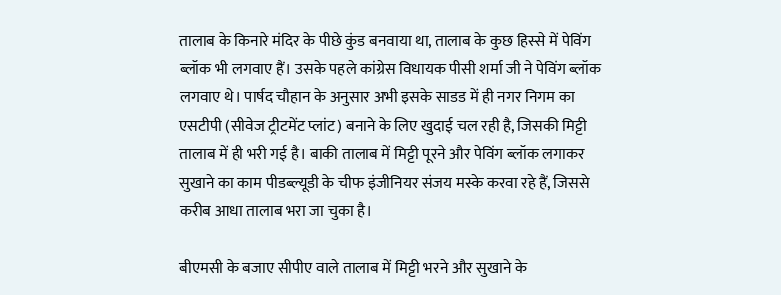तालाब के किनारे मंदिर के पीछे कुंड बनवाया था, तालाब के कुछ हिस्से में पेविंग ब्लॉक भी लगवाए हैं। उसके पहले कांग्रेस विधायक पीसी शर्मा जी ने पेविंग ब्लॉक लगवाए थे। पार्षद चौहान के अनुसार अभी इसके साडड में ही नगर निगम का एसटीपी (सीवेज ट्रीटमेंट प्लांट) बनाने के लिए खुदाई चल रही है, जिसकी मिट्टी तालाब में ही भरी गई है। बाकी तालाब में मिट्टी पूरने और पेविंग ब्लॉक लगाकर सुखाने का काम पीडब्ल्यूडी के चीफ इंजीनियर संजय मस्के करवा रहे हैं, जिससे करीब आधा तालाब भरा जा चुका है।

बीएमसी के बजाए सीपीए वाले तालाब में मिट्टी भरने और सुखाने के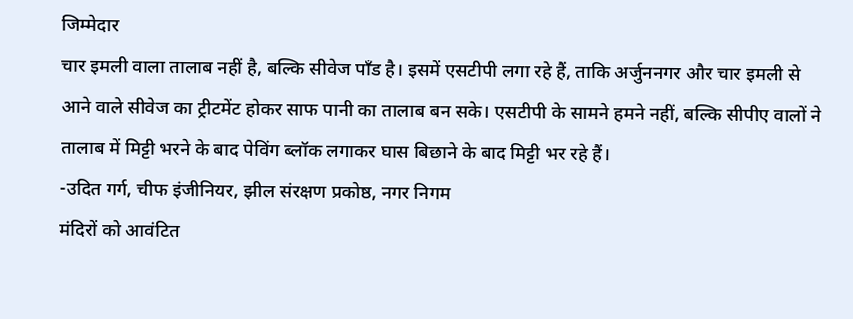जिम्मेदार
चार इमली वाला तालाब नहीं है, बल्कि सीवेज पॉंड है। इसमें एसटीपी लगा रहे हैं, ताकि अर्जुननगर और चार इमली से आने वाले सीवेज का ट्रीटमेंट होकर साफ पानी का तालाब बन सके। एसटीपी के सामने हमने नहीं, बल्कि सीपीए वालों ने तालाब में मिट्टी भरने के बाद पेविंग ब्लॉक लगाकर घास बिछाने के बाद मिट्टी भर रहे हैं।
-उदित गर्ग, चीफ इंजीनियर, झील संरक्षण प्रकोष्ठ, नगर निगम
मंदिरों को आवंटित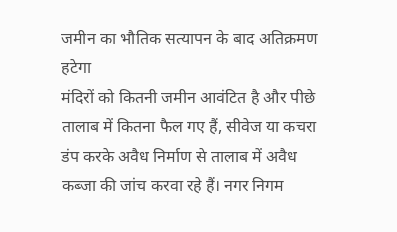जमीन का भौतिक सत्यापन के बाद अतिक्रमण हटेगा
मंदिरों को कितनी जमीन आवंटित है और पीछे तालाब में कितना फैल गए हैं, सीवेज या कचरा डंप करके अवैध निर्माण से तालाब में अवैध कब्जा की जांच करवा रहे हैं। नगर निगम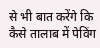से भी बात करेंगे कि कैसे तालाब में पेविंग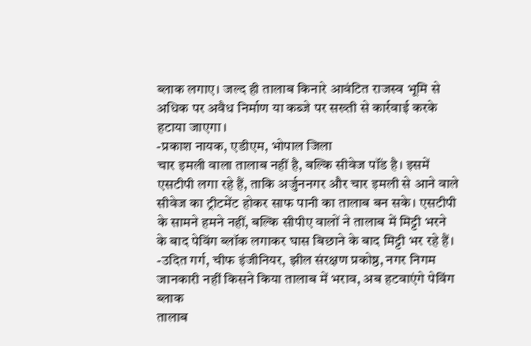ब्लाक लगाए। जल्द ही तालाब किनारे आवंटित राजस्व भूमि से अधिक पर अवैध निर्माण या कब्जे पर सख्ती से कार्रवाई करके हटाया जाएगा।
-प्रकाश नायक, एडीएम, भोपाल जिला
चार इमली वाला तालाब नहीं है, बल्कि सीवेज पॉंड है। इसमें एसटीपी लगा रहे हैं, ताकि अर्जुननगर और चार इमली से आने वाले सीवेज का ट्रीटमेंट होकर साफ पानी का तालाब बन सके। एसटीपी के सामने हमने नहीं, बल्कि सीपीए वालों ने तालाब में मिट्टी भरने के बाद पेविंग ब्लॉक लगाकर घास बिछाने के बाद मिट्टी भर रहे हैं।
-उदित गर्ग, चीफ इंजीनियर, झील संरक्षण प्रकोष्ठ, नगर निगम
जानकारी नहीं किसने किया तालाब में भराव, अब हटवाएंगे पेविंग ब्लाक
तालाब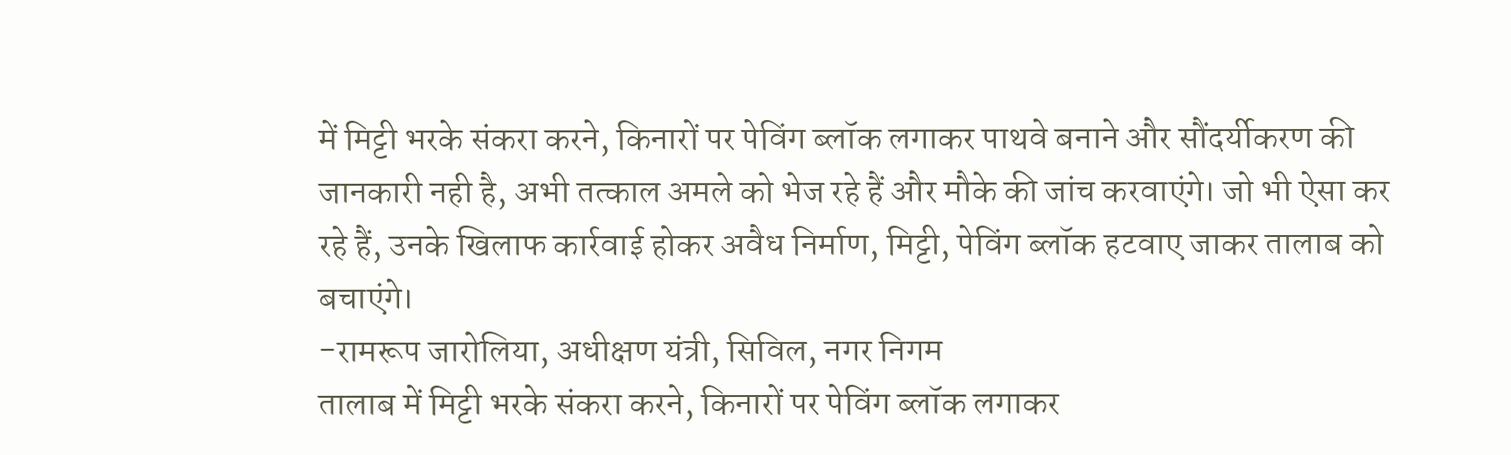में मिट्टी भरके संकरा करने, किनारों पर पेविंग ब्लॉक लगाकर पाथवे बनाने और सौंदर्यीकरण की जानकारी नही है, अभी तत्काल अमले को भेज रहे हैं और मौके की जांच करवाएंगे। जो भी ऐसा कर रहे हैं, उनके खिलाफ कार्रवाई होकर अवैध निर्माण, मिट्टी, पेविंग ब्लॉक हटवाए जाकर तालाब को बचाएंगे।
-रामरूप जारोलिया, अधीक्षण यंत्री, सिविल, नगर निगम
तालाब में मिट्टी भरके संकरा करने, किनारों पर पेविंग ब्लॉक लगाकर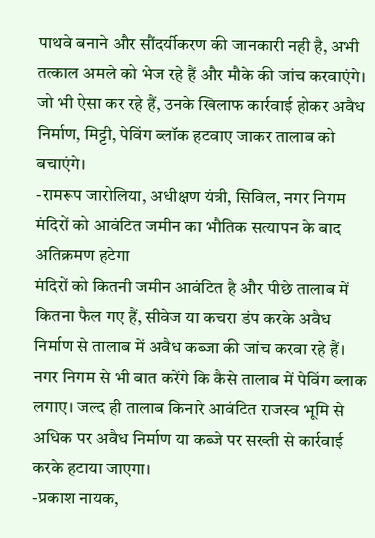पाथवे बनाने और सौंदर्यीकरण की जानकारी नही है, अभी तत्काल अमले को भेज रहे हैं और मौके की जांच करवाएंगे। जो भी ऐसा कर रहे हैं, उनके खिलाफ कार्रवाई होकर अवैध निर्माण, मिट्टी, पेविंग ब्लॉक हटवाए जाकर तालाब को बचाएंगे।
-रामरूप जारोलिया, अधीक्षण यंत्री, सिविल, नगर निगम
मंदिरों को आवंटित जमीन का भौतिक सत्यापन के बाद अतिक्रमण हटेगा
मंदिरों को कितनी जमीन आवंटित है और पीछे तालाब में कितना फैल गए हैं, सीवेज या कचरा डंप करके अवैध निर्माण से तालाब में अवैध कब्जा की जांच करवा रहे हैं। नगर निगम से भी बात करेंगे कि कैसे तालाब में पेविंग ब्लाक लगाए। जल्द ही तालाब किनारे आवंटित राजस्व भूमि से अधिक पर अवैध निर्माण या कब्जे पर सख्ती से कार्रवाई करके हटाया जाएगा।
-प्रकाश नायक,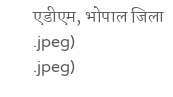एडीएम, भोपाल जिला
.jpeg)
.jpeg)